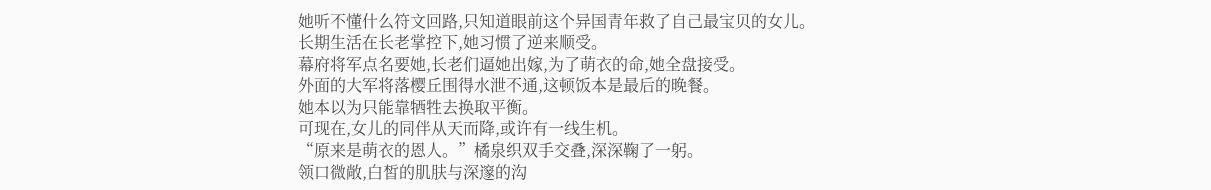她听不懂什么符文回路,只知道眼前这个异国青年救了自己最宝贝的女儿。
长期生活在长老掌控下,她习惯了逆来顺受。
幕府将军点名要她,长老们逼她出嫁,为了萌衣的命,她全盘接受。
外面的大军将落樱丘围得水泄不通,这顿饭本是最后的晚餐。
她本以为只能靠牺牲去换取平衡。
可现在,女儿的同伴从天而降,或许有一线生机。
“原来是萌衣的恩人。”橘泉织双手交叠,深深鞠了一躬。
领口微敞,白皙的肌肤与深邃的沟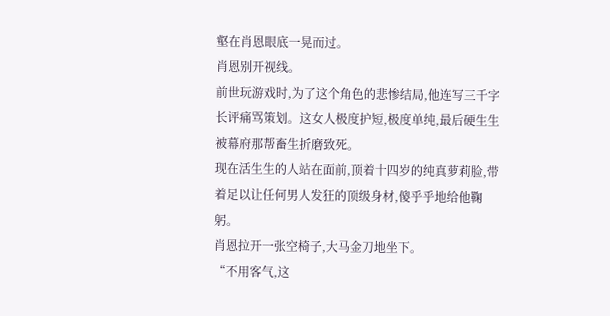壑在肖恩眼底一晃而过。
肖恩别开视线。
前世玩游戏时,为了这个角色的悲惨结局,他连写三千字长评痛骂策划。这女人极度护短,极度单纯,最后硬生生被幕府那帮畜生折磨致死。
现在活生生的人站在面前,顶着十四岁的纯真萝莉脸,带着足以让任何男人发狂的顶级身材,傻乎乎地给他鞠躬。
肖恩拉开一张空椅子,大马金刀地坐下。
“不用客气,这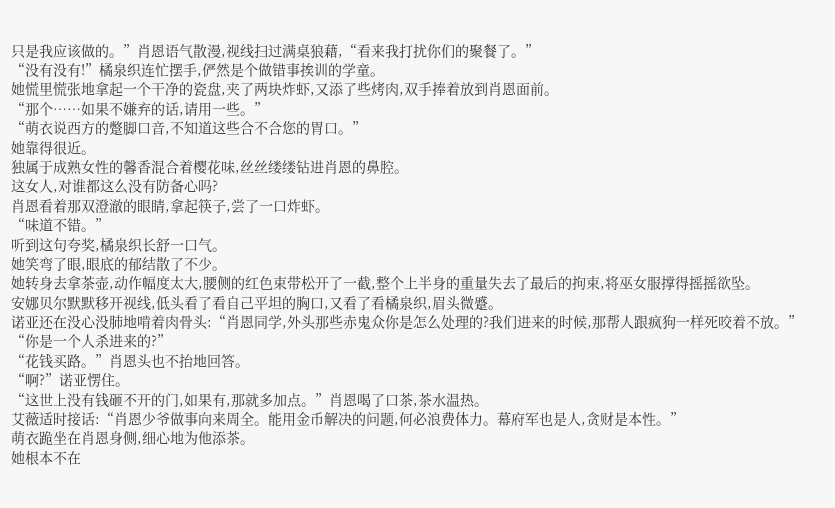只是我应该做的。”肖恩语气散漫,视线扫过满桌狼藉,“看来我打扰你们的聚餐了。”
“没有没有!”橘泉织连忙摆手,俨然是个做错事挨训的学童。
她慌里慌张地拿起一个干净的瓷盘,夹了两块炸虾,又添了些烤肉,双手捧着放到肖恩面前。
“那个……如果不嫌弃的话,请用一些。”
“萌衣说西方的蹩脚口音,不知道这些合不合您的胃口。”
她靠得很近。
独属于成熟女性的馨香混合着樱花味,丝丝缕缕钻进肖恩的鼻腔。
这女人,对谁都这么没有防备心吗?
肖恩看着那双澄澈的眼睛,拿起筷子,尝了一口炸虾。
“味道不错。”
听到这句夸奖,橘泉织长舒一口气。
她笑弯了眼,眼底的郁结散了不少。
她转身去拿茶壶,动作幅度太大,腰侧的红色束带松开了一截,整个上半身的重量失去了最后的拘束,将巫女服撑得摇摇欲坠。
安娜贝尔默默移开视线,低头看了看自己平坦的胸口,又看了看橘泉织,眉头微蹙。
诺亚还在没心没肺地啃着肉骨头:“肖恩同学,外头那些赤鬼众你是怎么处理的?我们进来的时候,那帮人跟疯狗一样死咬着不放。”
“你是一个人杀进来的?”
“花钱买路。”肖恩头也不抬地回答。
“啊?”诺亚愣住。
“这世上没有钱砸不开的门,如果有,那就多加点。”肖恩喝了口茶,茶水温热。
艾薇适时接话:“肖恩少爷做事向来周全。能用金币解决的问题,何必浪费体力。幕府军也是人,贪财是本性。”
萌衣跪坐在肖恩身侧,细心地为他添茶。
她根本不在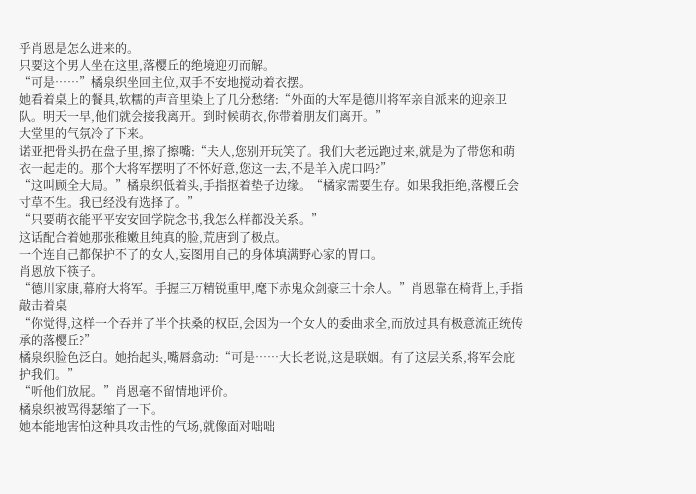乎肖恩是怎么进来的。
只要这个男人坐在这里,落樱丘的绝境迎刃而解。
“可是……”橘泉织坐回主位,双手不安地搅动着衣摆。
她看着桌上的餐具,软糯的声音里染上了几分愁绪:“外面的大军是德川将军亲自派来的迎亲卫队。明天一早,他们就会接我离开。到时候萌衣,你带着朋友们离开。”
大堂里的气氛冷了下来。
诺亚把骨头扔在盘子里,擦了擦嘴:“夫人,您别开玩笑了。我们大老远跑过来,就是为了带您和萌衣一起走的。那个大将军摆明了不怀好意,您这一去,不是羊入虎口吗?”
“这叫顾全大局。”橘泉织低着头,手指抠着垫子边缘。“橘家需要生存。如果我拒绝,落樱丘会寸草不生。我已经没有选择了。”
“只要萌衣能平平安安回学院念书,我怎么样都没关系。”
这话配合着她那张稚嫩且纯真的脸,荒唐到了极点。
一个连自己都保护不了的女人,妄图用自己的身体填满野心家的胃口。
肖恩放下筷子。
“德川家康,幕府大将军。手握三万精锐重甲,麾下赤鬼众剑豪三十余人。”肖恩靠在椅背上,手指敲击着桌
“你觉得,这样一个吞并了半个扶桑的权臣,会因为一个女人的委曲求全,而放过具有极意流正统传承的落樱丘?”
橘泉织脸色泛白。她抬起头,嘴唇翕动:“可是……大长老说,这是联姻。有了这层关系,将军会庇护我们。”
“听他们放屁。”肖恩毫不留情地评价。
橘泉织被骂得瑟缩了一下。
她本能地害怕这种具攻击性的气场,就像面对咄咄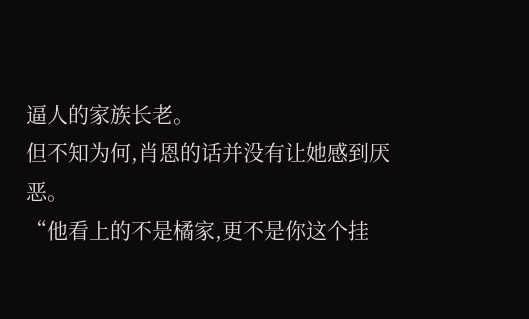逼人的家族长老。
但不知为何,肖恩的话并没有让她感到厌恶。
“他看上的不是橘家,更不是你这个挂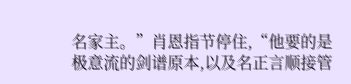名家主。”肖恩指节停住,“他要的是极意流的剑谱原本,以及名正言顺接管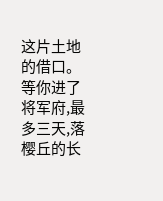这片土地的借口。等你进了将军府,最多三天,落樱丘的长